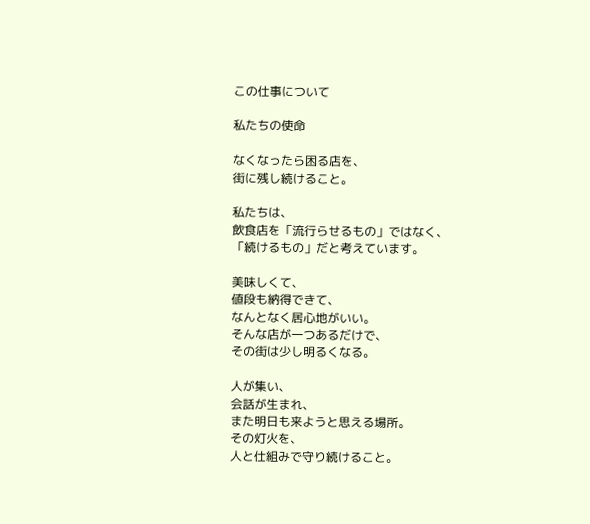この仕事について

私たちの使命

なくなったら困る店を、
街に残し続けること。

私たちは、
飲食店を「流行らせるもの」ではなく、
「続けるもの」だと考えています。

美味しくて、
値段も納得できて、
なんとなく居心地がいい。
そんな店が一つあるだけで、
その街は少し明るくなる。

人が集い、
会話が生まれ、
また明日も来ようと思える場所。
その灯火を、
人と仕組みで守り続けること。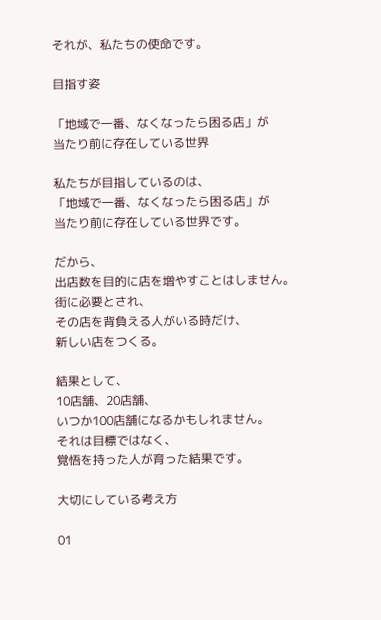それが、私たちの使命です。

目指す姿

「地域で一番、なくなったら困る店」が
当たり前に存在している世界

私たちが目指しているのは、
「地域で一番、なくなったら困る店」が
当たり前に存在している世界です。

だから、
出店数を目的に店を増やすことはしません。
街に必要とされ、
その店を背負える人がいる時だけ、
新しい店をつくる。

結果として、
10店舗、20店舗、
いつか100店舗になるかもしれません。
それは目標ではなく、
覚悟を持った人が育った結果です。

大切にしている考え方

01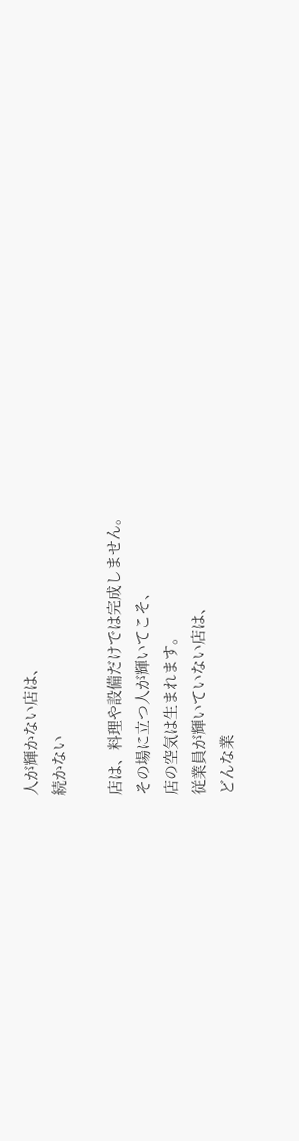人が輝かない店は、
続かない

店は、料理や設備だけでは完成しません。
その場に立つ人が輝いてこそ、
店の空気は生まれます。
従業員が輝いていない店は、
どんな業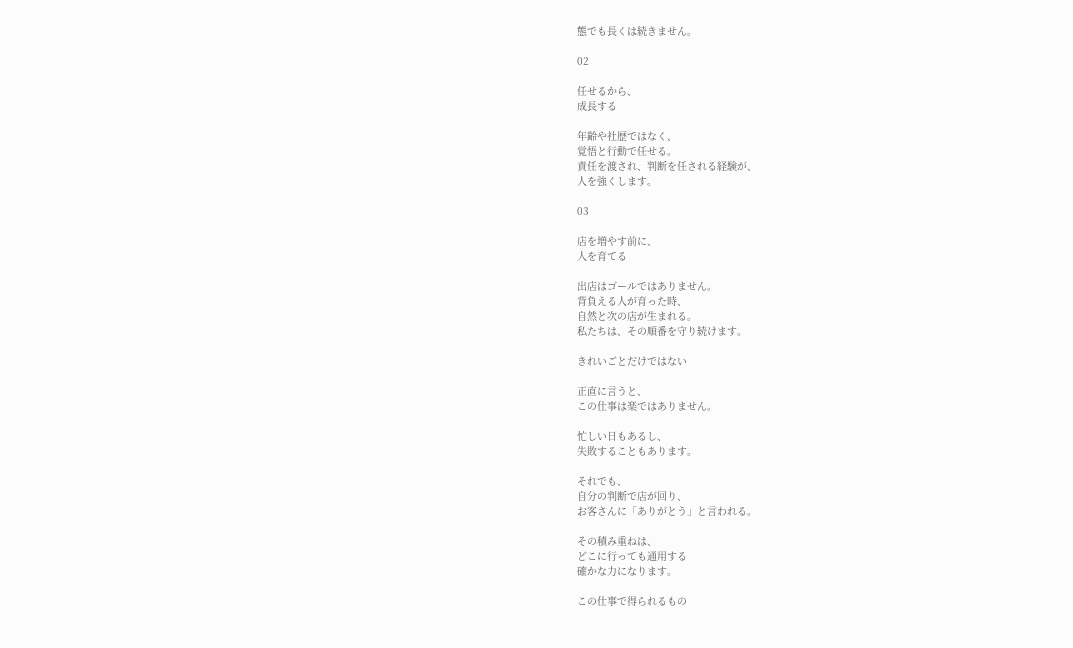態でも長くは続きません。

02

任せるから、
成長する

年齢や社歴ではなく、
覚悟と行動で任せる。
責任を渡され、判断を任される経験が、
人を強くします。

03

店を増やす前に、
人を育てる

出店はゴールではありません。
背負える人が育った時、
自然と次の店が生まれる。
私たちは、その順番を守り続けます。

きれいごとだけではない

正直に言うと、
この仕事は楽ではありません。

忙しい日もあるし、
失敗することもあります。

それでも、
自分の判断で店が回り、
お客さんに「ありがとう」と言われる。

その積み重ねは、
どこに行っても通用する
確かな力になります。

この仕事で得られるもの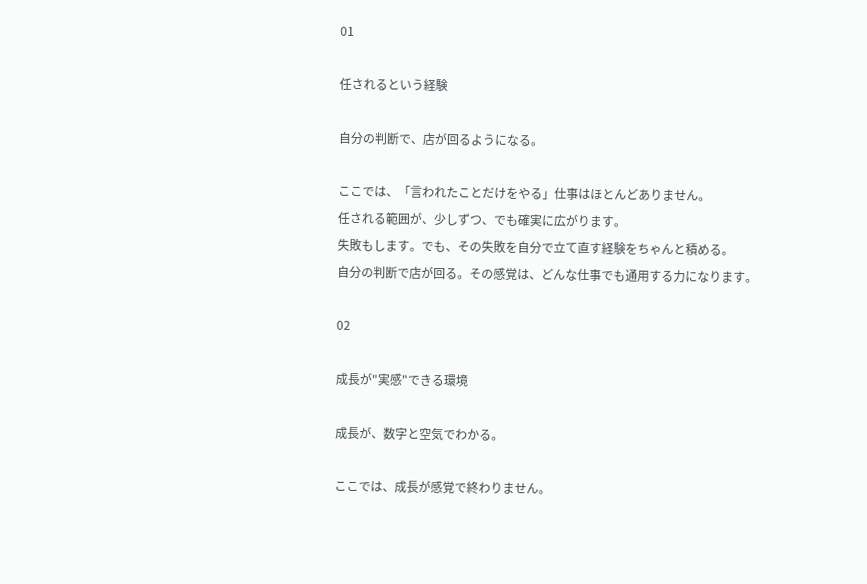01

任されるという経験

自分の判断で、店が回るようになる。

ここでは、「言われたことだけをやる」仕事はほとんどありません。
任される範囲が、少しずつ、でも確実に広がります。
失敗もします。でも、その失敗を自分で立て直す経験をちゃんと積める。
自分の判断で店が回る。その感覚は、どんな仕事でも通用する力になります。

02

成長が"実感"できる環境

成長が、数字と空気でわかる。

ここでは、成長が感覚で終わりません。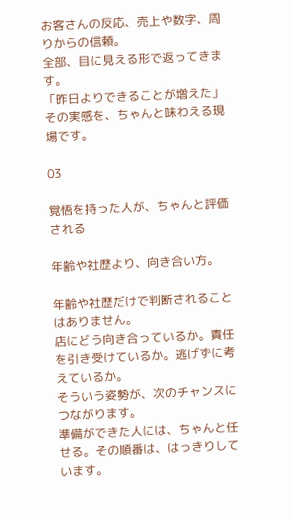お客さんの反応、売上や数字、周りからの信頼。
全部、目に見える形で返ってきます。
「昨日よりできることが増えた」その実感を、ちゃんと味わえる現場です。

03

覚悟を持った人が、ちゃんと評価される

年齢や社歴より、向き合い方。

年齢や社歴だけで判断されることはありません。
店にどう向き合っているか。責任を引き受けているか。逃げずに考えているか。
そういう姿勢が、次のチャンスにつながります。
準備ができた人には、ちゃんと任せる。その順番は、はっきりしています。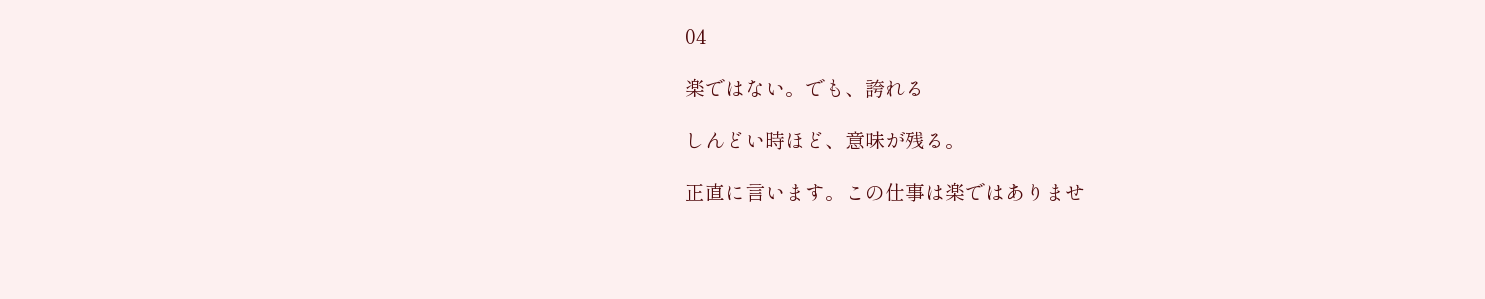04

楽ではない。でも、誇れる

しんどい時ほど、意味が残る。

正直に言います。この仕事は楽ではありませ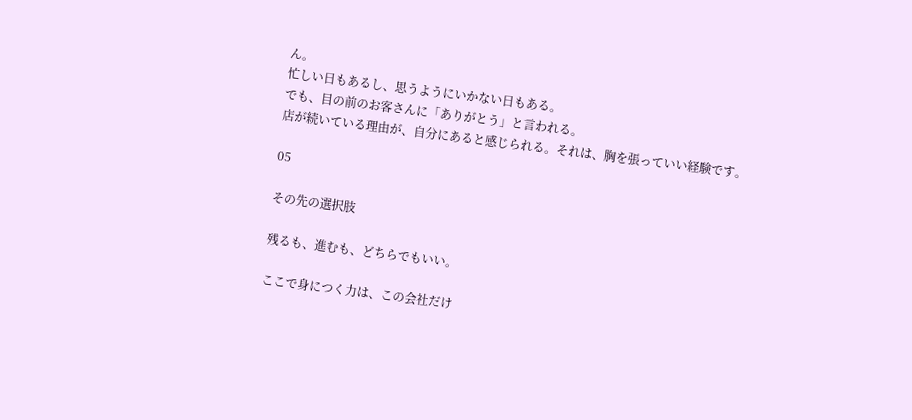ん。
忙しい日もあるし、思うようにいかない日もある。
でも、目の前のお客さんに「ありがとう」と言われる。
店が続いている理由が、自分にあると感じられる。それは、胸を張っていい経験です。

05

その先の選択肢

残るも、進むも、どちらでもいい。

ここで身につく力は、この会社だけ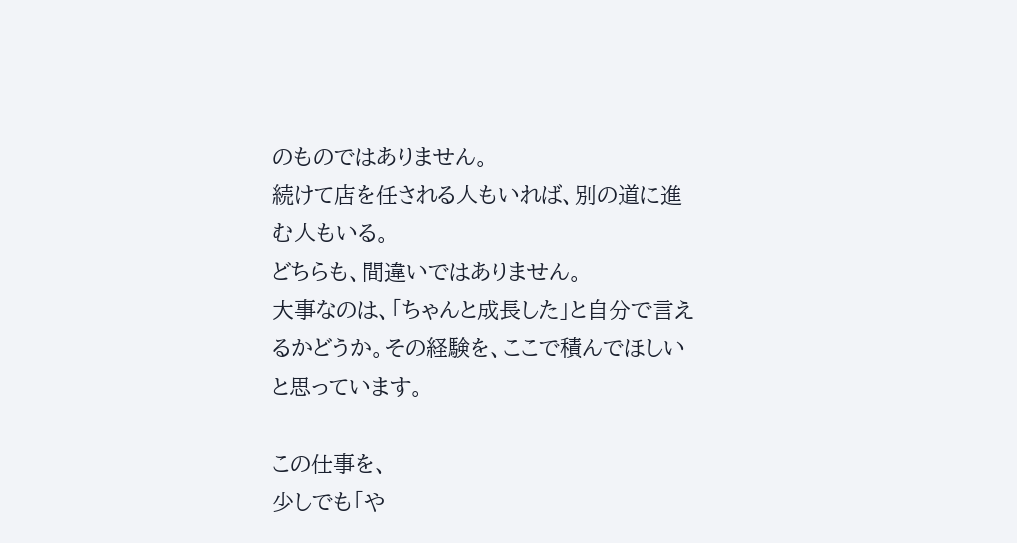のものではありません。
続けて店を任される人もいれば、別の道に進む人もいる。
どちらも、間違いではありません。
大事なのは、「ちゃんと成長した」と自分で言えるかどうか。その経験を、ここで積んでほしいと思っています。

この仕事を、
少しでも「や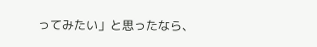ってみたい」と思ったなら、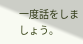一度話をしましょう。